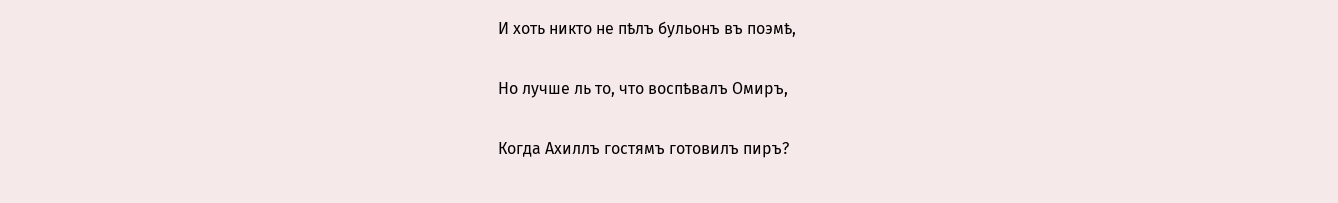И хоть никто не пѣлъ бульонъ въ поэмѣ,

Но лучше ль то, что воспѣвалъ Омиръ,

Когда Ахиллъ гостямъ готовилъ пиръ?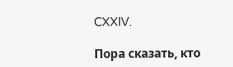CXXIV.

Пора сказать, кто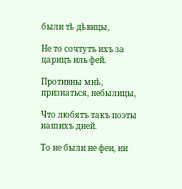были тѣ дѣвицы,

Не то сочтутъ ихъ за царицъ иль фей.

Противны мнѣ, признаться, небылицы,

Что любятъ такъ поэты нашихъ дней.

То не были не феи, ни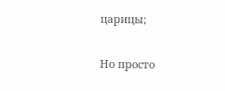царицы;

Но просто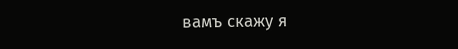вамъ скажу я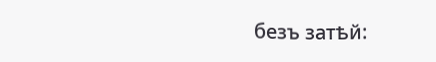безъ затѣй: